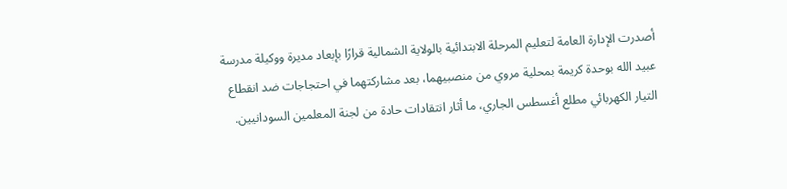أصدرت الإدارة العامة لتعليم المرحلة الابتدائية بالولاية الشمالية قرارًا بإبعاد مديرة ووكيلة مدرسة عبيد الله بوحدة كريمة بمحلية مروي من منصبيهما، بعد مشاركتهما في احتجاجات ضد انقطاع التيار الكهربائي مطلع أغسطس الجاري، ما أثار انتقادات حادة من لجنة المعلمين السودانيين.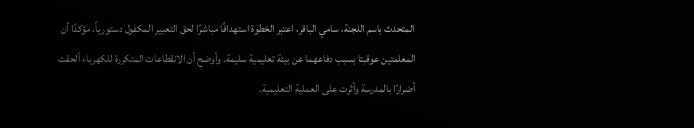المتحدث باسم اللجنة، سامي الباقر، اعتبر الخطوة استهدافًا مباشرًا لحق التعبير المكفول دستورياً، مؤكدًا أن المعلمتين عوقبتا بسبب دفاعهما عن بيئة تعليمية سليمة. وأوضح أن الانقطاعات المتكررة للكهرباء ألحقت أضرارًا بالمدرسة وأثرت على العملية التعليمية.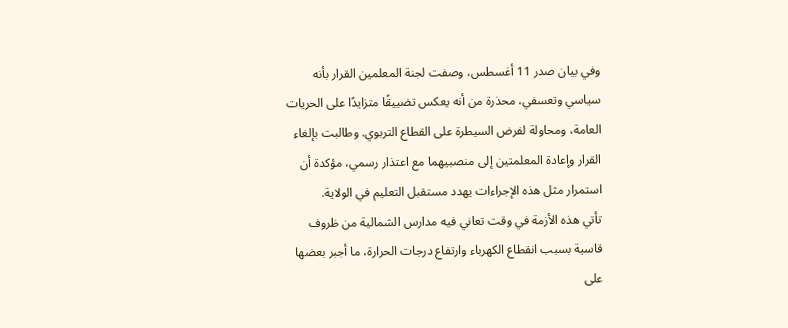وفي بيان صدر 11 أغسطس، وصفت لجنة المعلمين القرار بأنه سياسي وتعسفي، محذرة من أنه يعكس تضييقًا متزايدًا على الحريات العامة، ومحاولة لفرض السيطرة على القطاع التربوي. وطالبت بإلغاء القرار وإعادة المعلمتين إلى منصبيهما مع اعتذار رسمي، مؤكدة أن استمرار مثل هذه الإجراءات يهدد مستقبل التعليم في الولاية.
تأتي هذه الأزمة في وقت تعاني فيه مدارس الشمالية من ظروف قاسية بسبب انقطاع الكهرباء وارتفاع درجات الحرارة، ما أجبر بعضها على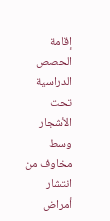إقامة الحصص الدراسية تحت الأشجار وسط مخاوف من انتشار أمراض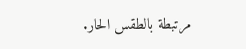مرتبطة بالطقس الحار.